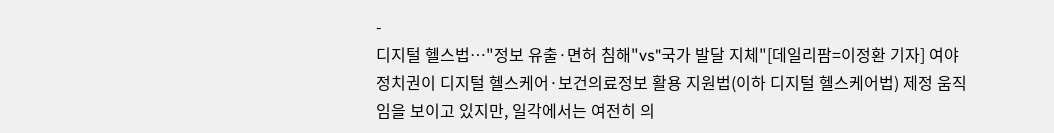-
디지털 헬스법…"정보 유출·면허 침해"vs"국가 발달 지체"[데일리팜=이정환 기자] 여야 정치권이 디지털 헬스케어·보건의료정보 활용 지원법(이하 디지털 헬스케어법) 제정 움직임을 보이고 있지만, 일각에서는 여전히 의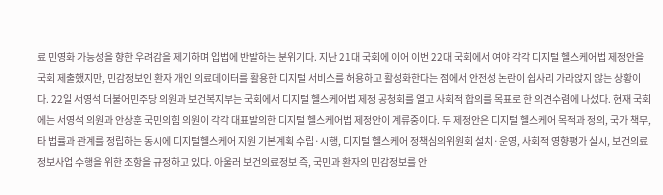료 민영화 가능성을 향한 우려감을 제기하며 입법에 반발하는 분위기다. 지난 21대 국회에 이어 이번 22대 국회에서 여야 각각 디지털 헬스케어법 제정안을 국회 제출했지만, 민감정보인 환자 개인 의료데이터를 활용한 디지털 서비스를 허용하고 활성화한다는 점에서 안전성 논란이 쉽사리 가라앉지 않는 상황이다. 22일 서영석 더불어민주당 의원과 보건복지부는 국회에서 디지털 헬스케어법 제정 공청회를 열고 사회적 합의를 목표로 한 의견수렴에 나섰다. 현재 국회에는 서영석 의원과 안상훈 국민의힘 의원이 각각 대표발의한 디지털 헬스케어법 제정안이 계류중이다. 두 제정안은 디지털 헬스케어 목적과 정의, 국가 책무, 타 법률과 관계를 정립하는 동시에 디지털헬스케어 지원 기본계획 수립·시행, 디지털 헬스케어 정책심의위원회 설치·운영, 사회적 영향평가 실시, 보건의료 정보사업 수행을 위한 조항을 규정하고 있다. 아울러 보건의료정보 즉, 국민과 환자의 민감정보를 안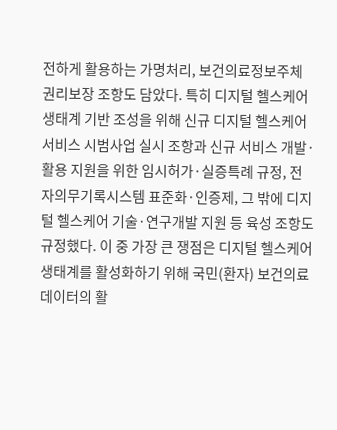전하게 활용하는 가명처리, 보건의료정보주체 권리보장 조항도 담았다. 특히 디지털 헬스케어 생태계 기반 조성을 위해 신규 디지털 헬스케어서비스 시범사업 실시 조항과 신규 서비스 개발·활용 지원을 위한 임시허가·실증특례 규정, 전자의무기록시스템 표준화·인증제, 그 밖에 디지털 헬스케어 기술·연구개발 지원 등 육성 조항도 규정했다. 이 중 가장 큰 쟁점은 디지털 헬스케어 생태계를 활성화하기 위해 국민(환자) 보건의료데이터의 활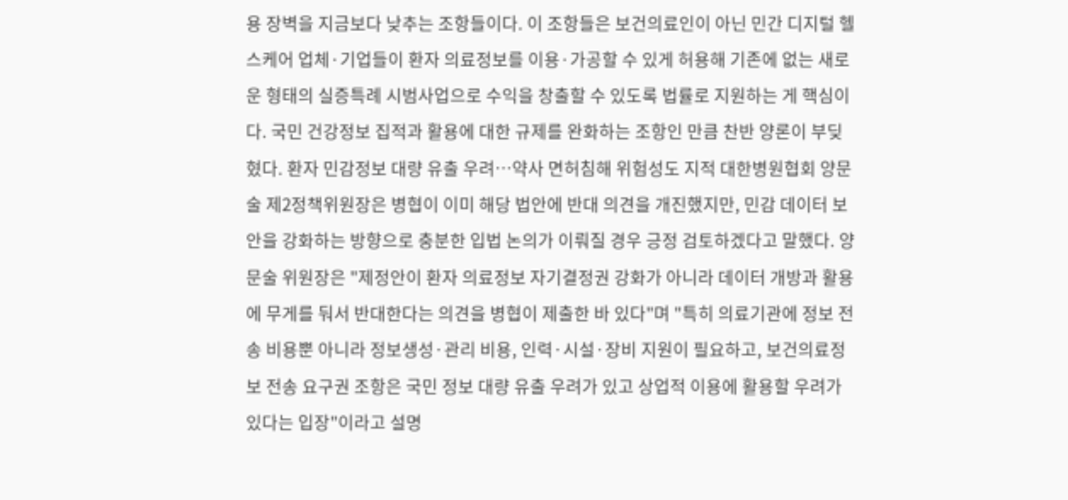용 장벽을 지금보다 낮추는 조항들이다. 이 조항들은 보건의료인이 아닌 민간 디지털 헬스케어 업체·기업들이 환자 의료정보를 이용·가공할 수 있게 허용해 기존에 없는 새로운 형태의 실증특례 시범사업으로 수익을 창출할 수 있도록 법률로 지원하는 게 핵심이다. 국민 건강정보 집적과 활용에 대한 규제를 완화하는 조항인 만큼 찬반 양론이 부딪혔다. 환자 민감정보 대량 유출 우려…약사 면허침해 위험성도 지적 대한병원협회 양문술 제2정책위원장은 병협이 이미 해당 법안에 반대 의견을 개진했지만, 민감 데이터 보안을 강화하는 방향으로 충분한 입법 논의가 이뤄질 경우 긍정 검토하겠다고 말했다. 양문술 위원장은 "제정안이 환자 의료정보 자기결정권 강화가 아니라 데이터 개방과 활용에 무게를 둬서 반대한다는 의견을 병협이 제출한 바 있다"며 "특히 의료기관에 정보 전송 비용뿐 아니라 정보생성·관리 비용, 인력·시설·장비 지원이 필요하고, 보건의료정보 전송 요구권 조항은 국민 정보 대량 유출 우려가 있고 상업적 이용에 활용할 우려가 있다는 입장"이라고 설명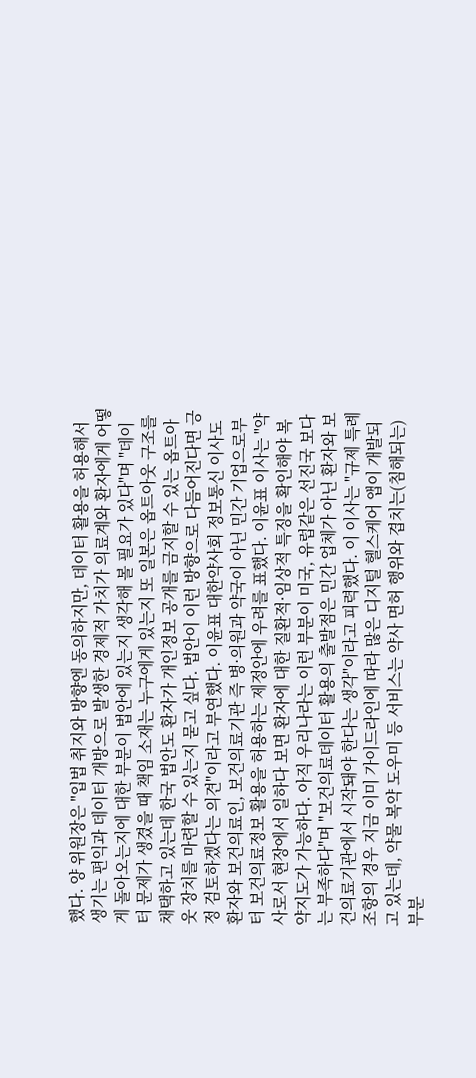했다. 양 위원장은 "입법 취지와 방향엔 동의하지만, 데이터 활용을 허용해서 생기는 편익과 데이터 개방으로 발생한 경제적 가치가 의료계와 환자에게 어떻게 돌아오는지에 대한 부분이 법안에 있는지 생각해 볼 필요가 있다"며 "데이터 문제가 생겼을 때 책임 소재는 누구에게 있는지 또 일본은 옵트아웃 구조를 채택하고 있는데 한국 법안도 환자가 개인정보 공개를 금지할 수 있는 옵트아웃 장치를 마련할 수 있는지 묻고 싶다. 법안이 이런 방향으로 다듬어진다면 긍정 검토하겠다는 의견"이라고 부연했다. 이윤표 대한약사회 정보통신 이사도 환자와 보건의료인, 보건의료기관 즉 병·의원과 약국이 아닌 민간 기업으로부터 보건의료정보 활용을 허용하는 제정안에 우려를 표했다. 이윤표 이사는 "약사로서 현장에서 일하다 보면 환자에 대한 질환적·임상적 특징을 확인해야 복약지도가 가능하다. 아직 우리나라는 이런 부분이 미국, 유럽같은 선진국 보다는 부족하다"며 "보건의료데이터 활용의 출발점은 민간 업체가 아닌 환자와 보건의료기관에서 시작돼야 한다는 생각"이라고 피력했다. 이 이사는 "규제 특례 조항의 경우 지금 이미 가이드라인에 따라 많은 디지털 헬스케어 앱이 개발되고 있는데, 약물 복약 도우미 등 서비스는 약사 면허 행위와 겹치는(침해되는) 부분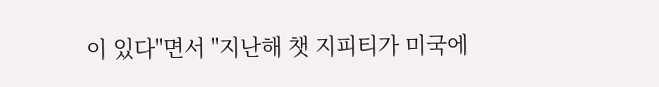이 있다"면서 "지난해 챗 지피티가 미국에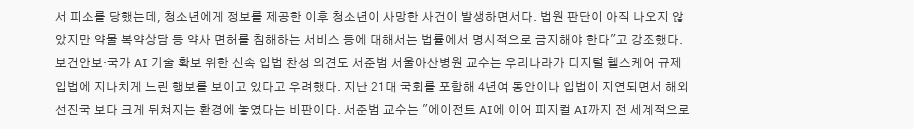서 피소를 당했는데, 청소년에게 정보를 제공한 이후 청소년이 사망한 사건이 발생하면서다. 법원 판단이 아직 나오지 않았지만 약물 복약상담 등 약사 면허를 침해하는 서비스 등에 대해서는 법률에서 명시적으로 금지해야 한다"고 강조했다. 보건안보·국가 AI 기술 확보 위한 신속 입법 찬성 의견도 서준범 서울아산병원 교수는 우리나라가 디지털 헬스케어 규제 입법에 지나치게 느린 행보를 보이고 있다고 우려했다. 지난 21대 국회를 포함해 4년여 동안이나 입법이 지연되면서 해외 선진국 보다 크게 뒤쳐지는 환경에 놓였다는 비판이다. 서준범 교수는 "에이전트 AI에 이어 피지컬 AI까지 전 세계적으로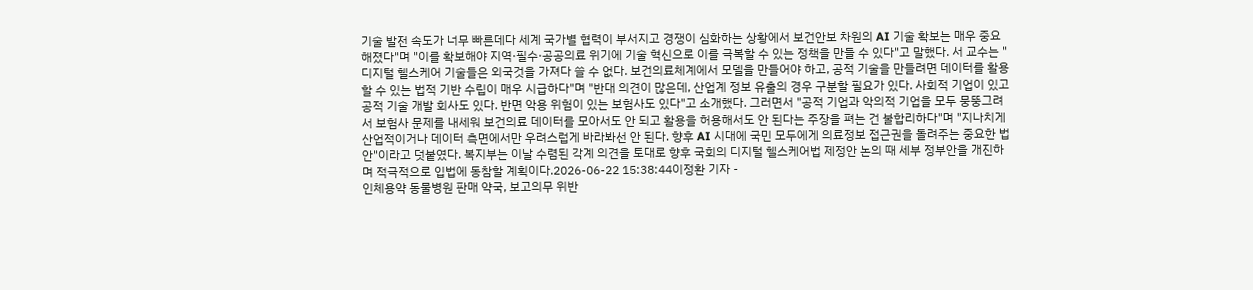기술 발전 속도가 너무 빠른데다 세계 국가별 협력이 부서지고 경쟁이 심화하는 상황에서 보건안보 차원의 AI 기술 확보는 매우 중요해졌다"며 "이를 확보해야 지역·필수·공공의료 위기에 기술 혁신으로 이를 극복할 수 있는 정책을 만들 수 있다"고 말했다. 서 교수는 "디지털 헬스케어 기술들은 외국것을 가져다 쓸 수 없다. 보건의료체계에서 모델을 만들어야 하고, 공적 기술을 만들려면 데이터를 활용할 수 있는 법적 기반 수립이 매우 시급하다"며 "반대 의견이 많은데, 산업계 정보 유출의 경우 구분할 필요가 있다. 사회적 기업이 있고 공적 기술 개발 회사도 있다. 반면 악용 위험이 있는 보험사도 있다"고 소개했다. 그러면서 "공적 기업과 악의적 기업을 모두 뭉뚱그려서 보험사 문제를 내세워 보건의료 데이터를 모아서도 안 되고 활용을 허용해서도 안 된다는 주장을 펴는 건 불합리하다"며 "지나치게 산업적이거나 데이터 측면에서만 우려스럽게 바라봐선 안 된다. 향후 AI 시대에 국민 모두에게 의료정보 접근권을 돌려주는 중요한 법안"이라고 덧붙였다. 복지부는 이날 수렴된 각계 의견을 토대로 향후 국회의 디지털 헬스케어법 제정안 논의 때 세부 정부안을 개진하며 적극적으로 입법에 동참할 계획이다.2026-06-22 15:38:44이정환 기자 -
인체용약 동물병원 판매 약국, 보고의무 위반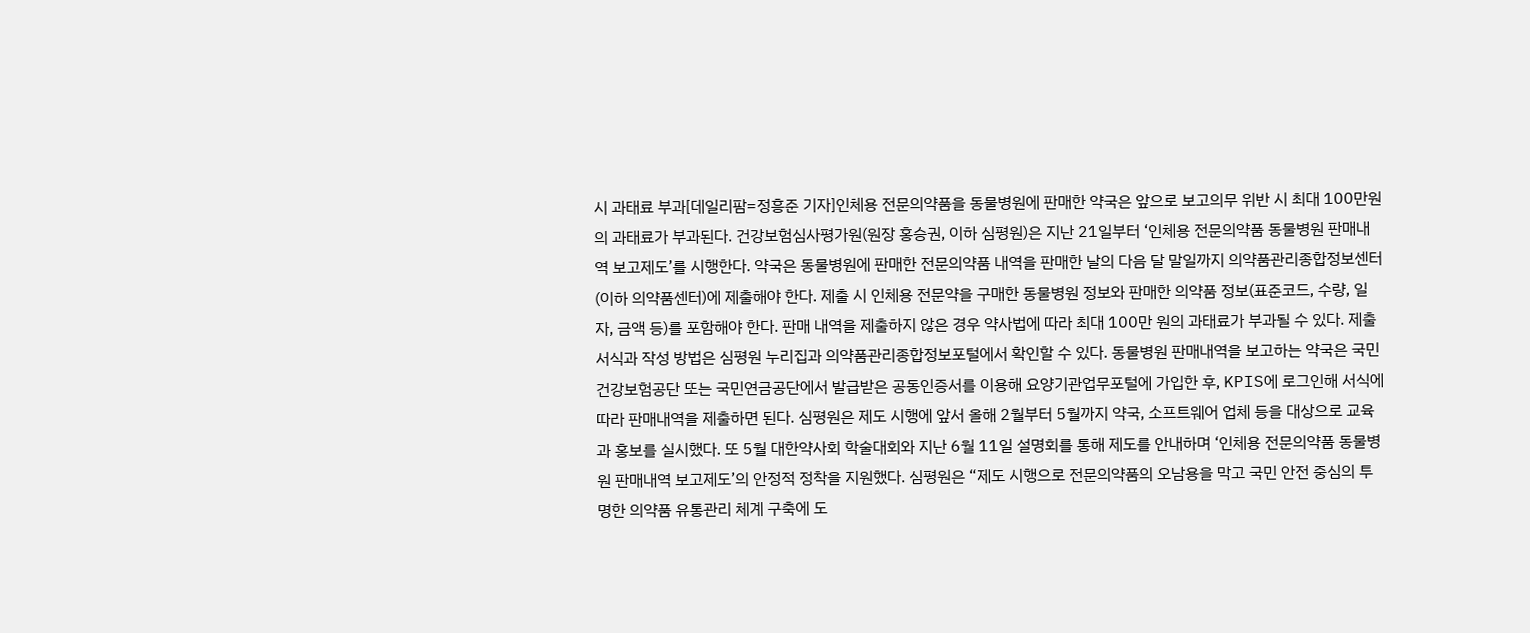시 과태료 부과[데일리팜=정흥준 기자]인체용 전문의약품을 동물병원에 판매한 약국은 앞으로 보고의무 위반 시 최대 100만원의 과태료가 부과된다. 건강보험심사평가원(원장 홍승권, 이하 심평원)은 지난 21일부터 ‘인체용 전문의약품 동물병원 판매내역 보고제도’를 시행한다. 약국은 동물병원에 판매한 전문의약품 내역을 판매한 날의 다음 달 말일까지 의약품관리종합정보센터(이하 의약품센터)에 제출해야 한다. 제출 시 인체용 전문약을 구매한 동물병원 정보와 판매한 의약품 정보(표준코드, 수량, 일자, 금액 등)를 포함해야 한다. 판매 내역을 제출하지 않은 경우 약사법에 따라 최대 100만 원의 과태료가 부과될 수 있다. 제출 서식과 작성 방법은 심평원 누리집과 의약품관리종합정보포털에서 확인할 수 있다. 동물병원 판매내역을 보고하는 약국은 국민건강보험공단 또는 국민연금공단에서 발급받은 공동인증서를 이용해 요양기관업무포털에 가입한 후, KPIS에 로그인해 서식에 따라 판매내역을 제출하면 된다. 심평원은 제도 시행에 앞서 올해 2월부터 5월까지 약국, 소프트웨어 업체 등을 대상으로 교육과 홍보를 실시했다. 또 5월 대한약사회 학술대회와 지난 6월 11일 설명회를 통해 제도를 안내하며 ‘인체용 전문의약품 동물병원 판매내역 보고제도’의 안정적 정착을 지원했다. 심평원은 “제도 시행으로 전문의약품의 오남용을 막고 국민 안전 중심의 투명한 의약품 유통관리 체계 구축에 도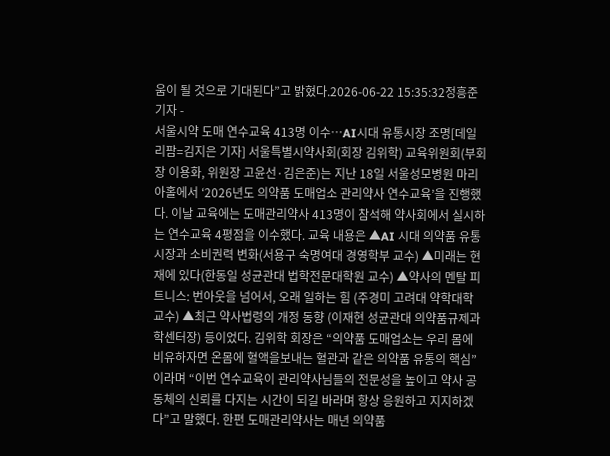움이 될 것으로 기대된다”고 밝혔다.2026-06-22 15:35:32정흥준 기자 -
서울시약 도매 연수교육 413명 이수…AI시대 유통시장 조명[데일리팜=김지은 기자] 서울특별시약사회(회장 김위학) 교육위원회(부회장 이용화, 위원장 고윤선·김은준)는 지난 18일 서울성모병원 마리아홀에서 ‘2026년도 의약품 도매업소 관리약사 연수교육’을 진행했다. 이날 교육에는 도매관리약사 413명이 참석해 약사회에서 실시하는 연수교육 4평점을 이수했다. 교육 내용은 ▲AI 시대 의약품 유통시장과 소비권력 변화(서용구 숙명여대 경영학부 교수) ▲미래는 현재에 있다(한동일 성균관대 법학전문대학원 교수) ▲약사의 멘탈 피트니스: 번아웃을 넘어서, 오래 일하는 힘 (주경미 고려대 약학대학 교수) ▲최근 약사법령의 개정 동향 (이재현 성균관대 의약품규제과학센터장) 등이었다. 김위학 회장은 “의약품 도매업소는 우리 몸에 비유하자면 온몸에 혈액을보내는 혈관과 같은 의약품 유통의 핵심”이라며 “이번 연수교육이 관리약사님들의 전문성을 높이고 약사 공동체의 신뢰를 다지는 시간이 되길 바라며 항상 응원하고 지지하겠다”고 말했다. 한편 도매관리약사는 매년 의약품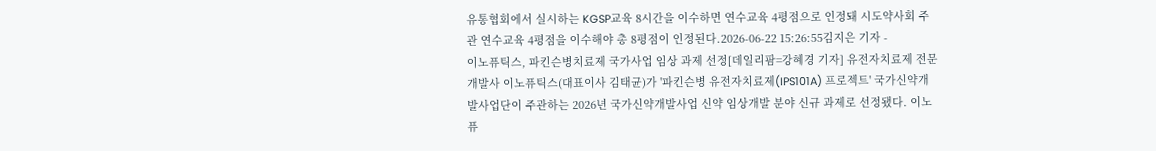유통협회에서 실시하는 KGSP교육 8시간을 이수하면 연수교육 4평점으로 인정돼 시도약사회 주관 연수교육 4평점을 이수해야 총 8평점이 인정된다.2026-06-22 15:26:55김지은 기자 -
이노퓨틱스, 파킨슨병치료제 국가사업 임상 과제 선정[데일리팜=강혜경 기자] 유전자치료제 전문 개발사 이노퓨틱스(대표이사 김태균)가 '파킨슨병 유전자치료제(IPS101A) 프로젝트' 국가신약개발사업단이 주관하는 2026년 국가신약개발사업 신약 임상개발 분야 신규 과제로 선정됐다. 이노퓨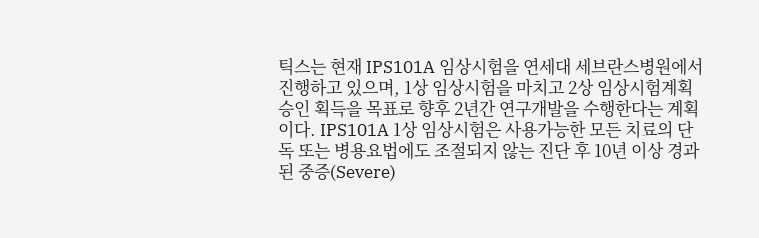틱스는 현재 IPS101A 임상시험을 연세대 세브란스병원에서 진행하고 있으며, 1상 임상시험을 마치고 2상 임상시험계획 승인 획득을 목표로 향후 2년간 연구개발을 수행한다는 계획이다. IPS101A 1상 임상시험은 사용가능한 모든 치료의 단독 또는 병용요법에도 조절되지 않는 진단 후 10년 이상 경과된 중증(Severe)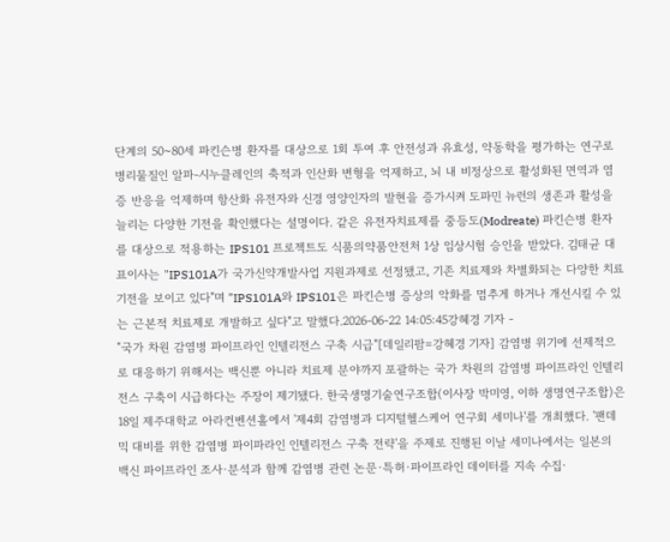단계의 50~80세 파킨슨병 환자를 대상으로 1회 투여 후 안전성과 유효성, 약동학을 평가하는 연구로 병리물질인 알파-시누클레인의 축적과 인산화 변형을 억제하고, 뇌 내 비정상으로 활성화된 면역과 염증 반응을 억제하며 항산화 유전자와 신경 영양인자의 발현을 증가시켜 도파민 뉴런의 생존과 활성을 늘리는 다양한 기전을 확인했다는 설명이다. 같은 유전자치료제를 중등도(Modreate) 파킨슨병 환자를 대상으로 적용하는 IPS101 프로젝트도 식품의약품안전처 1상 임상시험 승인을 받았다. 김태균 대표이사는 "IPS101A가 국가신약개발사업 지원과제로 선정됐고, 기존 치료제와 차별화되는 다양한 치료기전을 보이고 있다"며 "IPS101A와 IPS101은 파킨슨병 증상의 악화를 멈추게 하거나 개선시킬 수 있는 근본적 치료제로 개발하고 싶다"고 말했다.2026-06-22 14:05:45강혜경 기자 -
"국가 차원 감염병 파이프라인 인텔리전스 구축 시급"[데일리팜=강혜경 기자] 감염병 위기에 선제적으로 대응하기 위해서는 백신뿐 아니라 치료제 분야까지 포괄하는 국가 차원의 감염병 파이프라인 인텔리전스 구축이 시급하다는 주장이 제기됐다. 한국생명기술연구조합(이사장 박미영, 이하 생명연구조합)은 18일 제주대학교 아라컨벤션홀에서 '제4회 감염병과 디지털헬스케어 연구회 세미나'를 개최했다. '팬데믹 대비를 위한 감염병 파이파라인 인텔리전스 구축 전략'을 주제로 진행된 이날 세미나에서는 일본의 백신 파이프라인 조사·분석과 함께 감염병 관련 논문·특허·파이프라인 데이터를 지속 수집·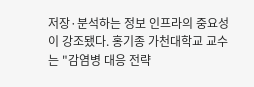저장·분석하는 정보 인프라의 중요성이 강조됐다. 홍기종 가천대학교 교수는 "감염병 대응 전략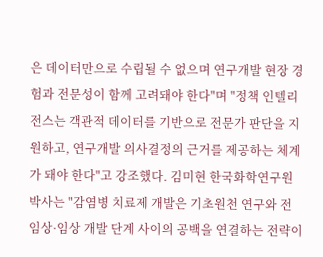은 데이터만으로 수립될 수 없으며 연구개발 현장 경험과 전문성이 함께 고려돼야 한다"며 "정책 인텔리전스는 객관적 데이터를 기반으로 전문가 판단을 지원하고, 연구개발 의사결정의 근거를 제공하는 체계가 돼야 한다"고 강조했다. 김미현 한국화학연구원 박사는 "감염병 치료제 개발은 기초원천 연구와 전임상·임상 개발 단계 사이의 공백을 연결하는 전략이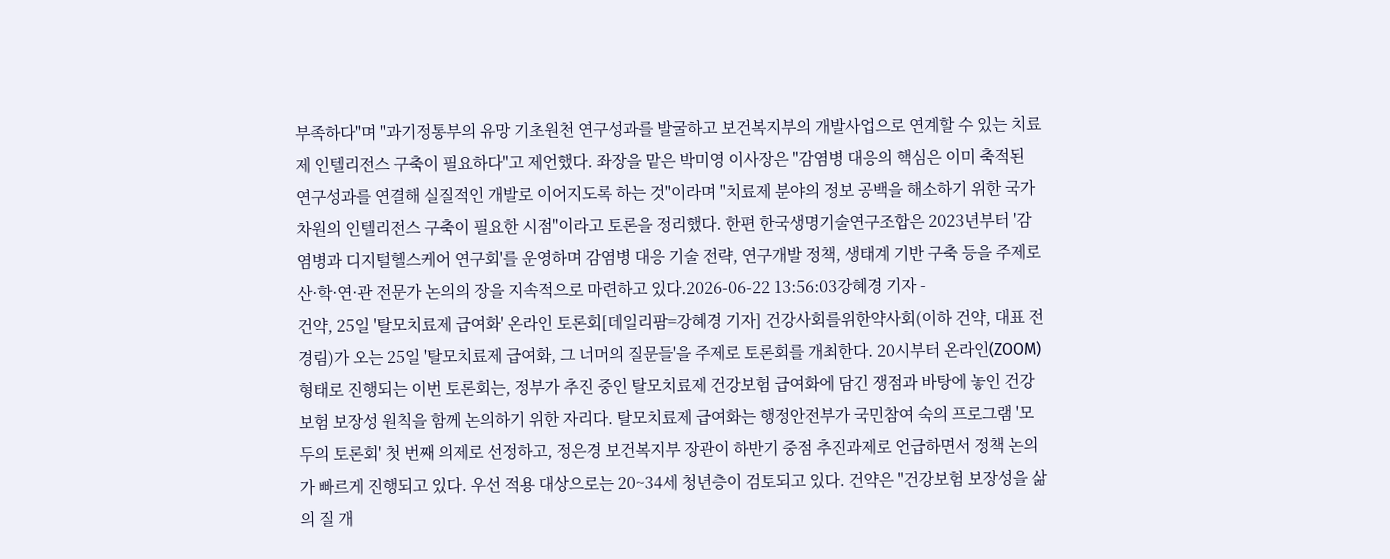부족하다"며 "과기정통부의 유망 기초원천 연구성과를 발굴하고 보건복지부의 개발사업으로 연계할 수 있는 치료제 인텔리전스 구축이 필요하다"고 제언했다. 좌장을 맡은 박미영 이사장은 "감염병 대응의 핵심은 이미 축적된 연구성과를 연결해 실질적인 개발로 이어지도록 하는 것"이라며 "치료제 분야의 정보 공백을 해소하기 위한 국가 차원의 인텔리전스 구축이 필요한 시점"이라고 토론을 정리했다. 한편 한국생명기술연구조합은 2023년부터 '감염병과 디지털헬스케어 연구회'를 운영하며 감염병 대응 기술 전략, 연구개발 정책, 생태계 기반 구축 등을 주제로 산·학·연·관 전문가 논의의 장을 지속적으로 마련하고 있다.2026-06-22 13:56:03강혜경 기자 -
건약, 25일 '탈모치료제 급여화' 온라인 토론회[데일리팜=강혜경 기자] 건강사회를위한약사회(이하 건약, 대표 전경림)가 오는 25일 '탈모치료제 급여화, 그 너머의 질문들'을 주제로 토론회를 개최한다. 20시부터 온라인(ZOOM) 형태로 진행되는 이번 토론회는, 정부가 추진 중인 탈모치료제 건강보험 급여화에 담긴 쟁점과 바탕에 놓인 건강보험 보장성 원칙을 함께 논의하기 위한 자리다. 탈모치료제 급여화는 행정안전부가 국민참여 숙의 프로그램 '모두의 토론회' 첫 번째 의제로 선정하고, 정은경 보건복지부 장관이 하반기 중점 추진과제로 언급하면서 정책 논의가 빠르게 진행되고 있다. 우선 적용 대상으로는 20~34세 청년층이 검토되고 있다. 건약은 "건강보험 보장성을 삶의 질 개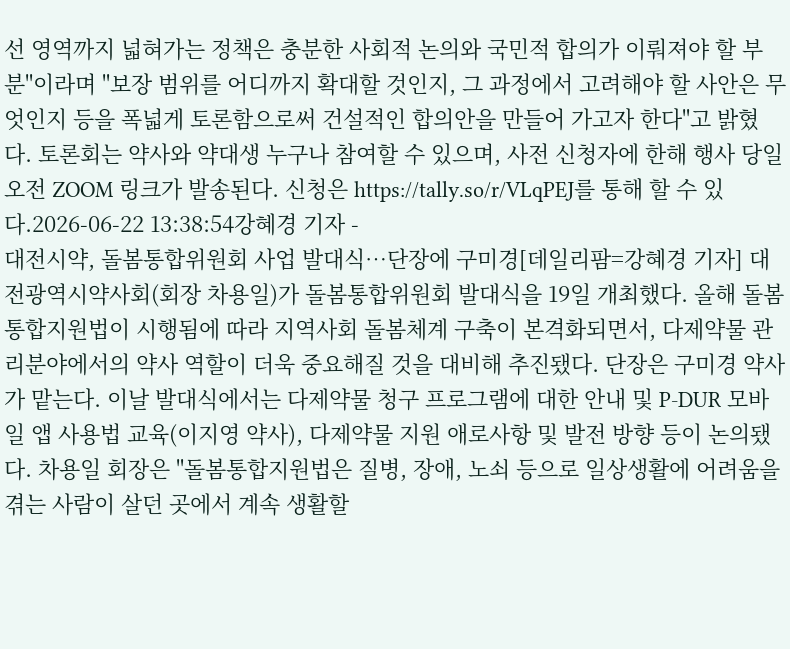선 영역까지 넓혀가는 정책은 충분한 사회적 논의와 국민적 합의가 이뤄져야 할 부분"이라며 "보장 범위를 어디까지 확대할 것인지, 그 과정에서 고려해야 할 사안은 무엇인지 등을 폭넓게 토론함으로써 건설적인 합의안을 만들어 가고자 한다"고 밝혔다. 토론회는 약사와 약대생 누구나 참여할 수 있으며, 사전 신청자에 한해 행사 당일 오전 ZOOM 링크가 발송된다. 신청은 https://tally.so/r/VLqPEJ를 통해 할 수 있다.2026-06-22 13:38:54강혜경 기자 -
대전시약, 돌봄통합위원회 사업 발대식…단장에 구미경[데일리팜=강혜경 기자] 대전광역시약사회(회장 차용일)가 돌봄통합위원회 발대식을 19일 개최했다. 올해 돌봄통합지원법이 시행됨에 따라 지역사회 돌봄체계 구축이 본격화되면서, 다제약물 관리분야에서의 약사 역할이 더욱 중요해질 것을 대비해 추진됐다. 단장은 구미경 약사가 맡는다. 이날 발대식에서는 다제약물 청구 프로그램에 대한 안내 및 P-DUR 모바일 앱 사용법 교육(이지영 약사), 다제약물 지원 애로사항 및 발전 방향 등이 논의됐다. 차용일 회장은 "돌봄통합지원법은 질병, 장애, 노쇠 등으로 일상생활에 어려움을 겪는 사람이 살던 곳에서 계속 생활할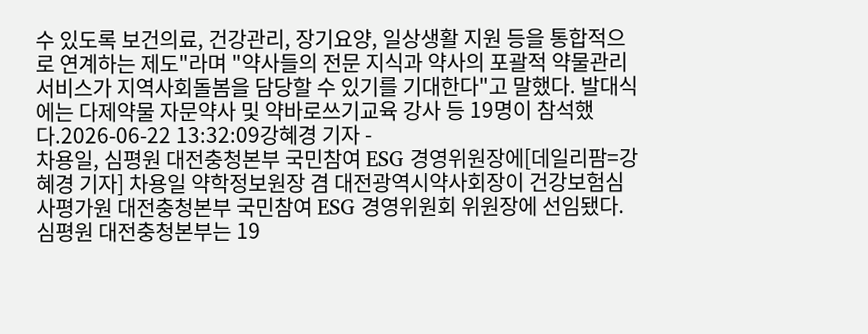수 있도록 보건의료, 건강관리, 장기요양, 일상생활 지원 등을 통합적으로 연계하는 제도"라며 "약사들의 전문 지식과 약사의 포괄적 약물관리 서비스가 지역사회돌봄을 담당할 수 있기를 기대한다"고 말했다. 발대식에는 다제약물 자문약사 및 약바로쓰기교육 강사 등 19명이 참석했다.2026-06-22 13:32:09강혜경 기자 -
차용일, 심평원 대전충청본부 국민참여 ESG 경영위원장에[데일리팜=강혜경 기자] 차용일 약학정보원장 겸 대전광역시약사회장이 건강보험심사평가원 대전충청본부 국민참여 ESG 경영위원회 위원장에 선임됐다. 심평원 대전충청본부는 19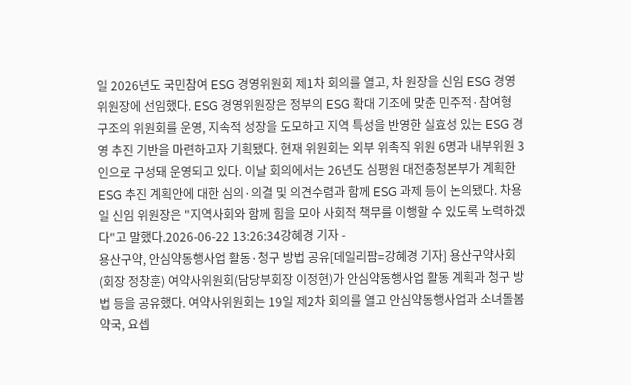일 2026년도 국민참여 ESG 경영위원회 제1차 회의를 열고, 차 원장을 신임 ESG 경영위원장에 선임했다. ESG 경영위원장은 정부의 ESG 확대 기조에 맞춘 민주적·참여형 구조의 위원회를 운영, 지속적 성장을 도모하고 지역 특성을 반영한 실효성 있는 ESG 경영 추진 기반을 마련하고자 기획됐다. 현재 위원회는 외부 위촉직 위원 6명과 내부위원 3인으로 구성돼 운영되고 있다. 이날 회의에서는 26년도 심평원 대전충청본부가 계획한 ESG 추진 계획안에 대한 심의·의결 및 의견수렴과 함께 ESG 과제 등이 논의됐다. 차용일 신임 위원장은 "지역사회와 함께 힘을 모아 사회적 책무를 이행할 수 있도록 노력하겠다"고 말했다.2026-06-22 13:26:34강혜경 기자 -
용산구약, 안심약동행사업 활동·청구 방법 공유[데일리팜=강혜경 기자] 용산구약사회(회장 정창훈) 여약사위원회(담당부회장 이정현)가 안심약동행사업 활동 계획과 청구 방법 등을 공유했다. 여약사위원회는 19일 제2차 회의를 열고 안심약동행사업과 소녀돌봄약국, 요셉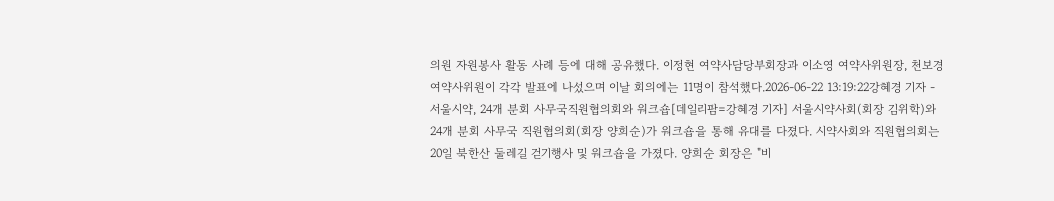의원 자원봉사 활동 사례 등에 대해 공유했다. 이정현 여약사담당부회장과 이소영 여약사위원장, 천보경 여약사위원이 각각 발표에 나섰으며 이날 회의에는 11명이 참석했다.2026-06-22 13:19:22강혜경 기자 -
서울시약, 24개 분회 사무국직원협의회와 워크숍[데일리팜=강혜경 기자] 서울시약사회(회장 김위학)와 24개 분회 사무국 직원협의회(회장 양희순)가 워크숍을 통해 유대를 다졌다. 시약사회와 직원협의회는 20일 북한산 둘레길 걷기행사 및 워크숍을 가졌다. 양희순 회장은 "비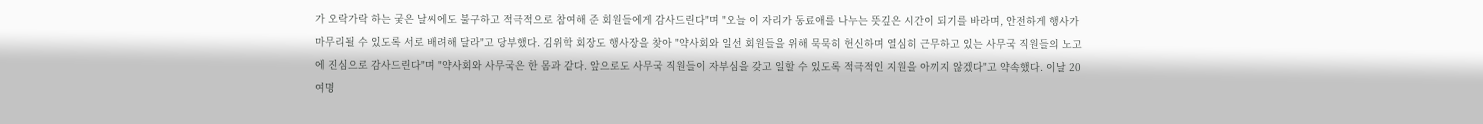가 오락가락 하는 궂은 날씨에도 불구하고 적극적으로 참여해 준 회원들에게 감사드린다"며 "오늘 이 자리가 동료애를 나누는 뜻깊은 시간이 되기를 바라며, 안전하게 행사가 마무리될 수 있도록 서로 배려해 달라"고 당부했다. 김위학 회장도 행사장을 찾아 "약사회와 일선 회원들을 위해 묵묵히 헌신하며 열심히 근무하고 있는 사무국 직원들의 노고에 진심으로 감사드린다"며 "약사회와 사무국은 한 몸과 같다. 앞으로도 사무국 직원들이 자부심을 갖고 일할 수 있도록 적극적인 지원을 아끼지 않겠다"고 약속했다. 이날 20여명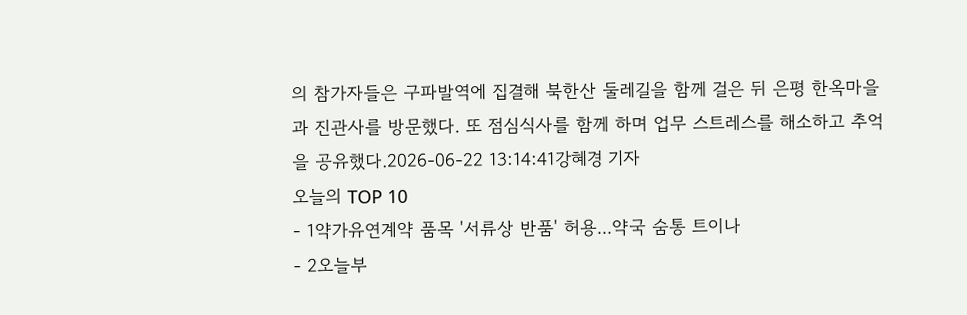의 참가자들은 구파발역에 집결해 북한산 둘레길을 함께 걸은 뒤 은평 한옥마을과 진관사를 방문했다. 또 점심식사를 함께 하며 업무 스트레스를 해소하고 추억을 공유했다.2026-06-22 13:14:41강혜경 기자
오늘의 TOP 10
- 1약가유연계약 품목 '서류상 반품' 허용...약국 숨통 트이나
- 2오늘부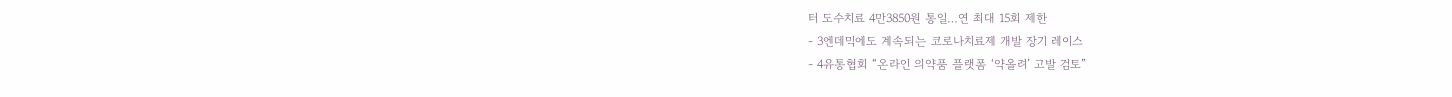터 도수치료 4만3850원 통일…연 최대 15회 제한
- 3엔데믹에도 계속되는 코로나치료제 개발 장기 레이스
- 4유통협회 “온라인 의약품 플랫폼 ‘약올려’ 고발 검토”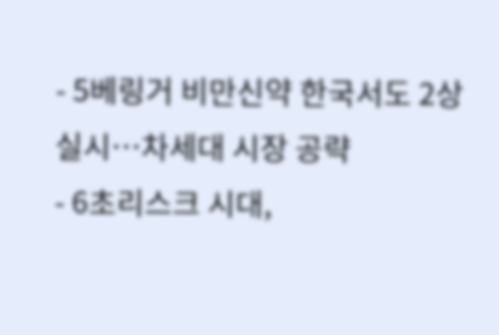- 5베링거 비만신약 한국서도 2상 실시…차세대 시장 공략
- 6초리스크 시대,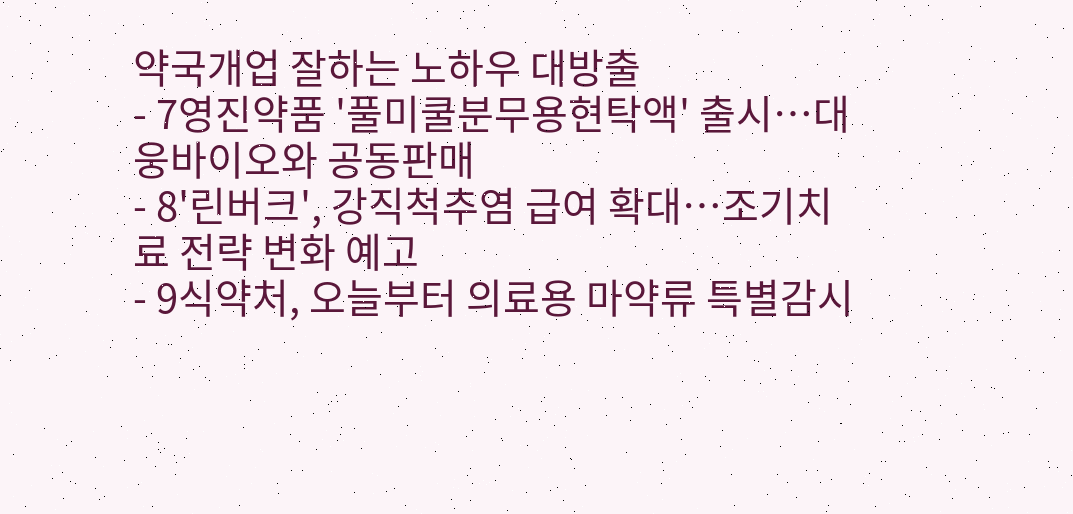약국개업 잘하는 노하우 대방출
- 7영진약품 '풀미쿨분무용현탁액' 출시…대웅바이오와 공동판매
- 8'린버크', 강직척추염 급여 확대…조기치료 전략 변화 예고
- 9식약처, 오늘부터 의료용 마약류 특별감시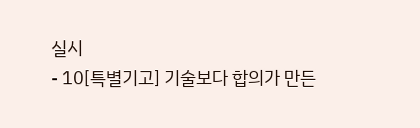실시
- 10[특별기고] 기술보다 합의가 만든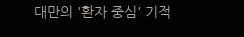대만의 '환자 중심' 기적